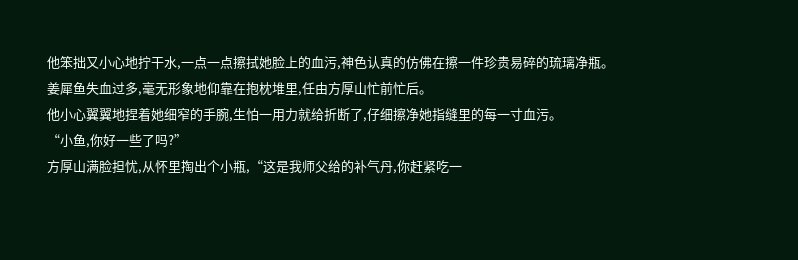他笨拙又小心地拧干水,一点一点擦拭她脸上的血污,神色认真的仿佛在擦一件珍贵易碎的琉璃净瓶。
姜犀鱼失血过多,毫无形象地仰靠在抱枕堆里,任由方厚山忙前忙后。
他小心翼翼地捏着她细窄的手腕,生怕一用力就给折断了,仔细擦净她指缝里的每一寸血污。
“小鱼,你好一些了吗?”
方厚山满脸担忧,从怀里掏出个小瓶,“这是我师父给的补气丹,你赶紧吃一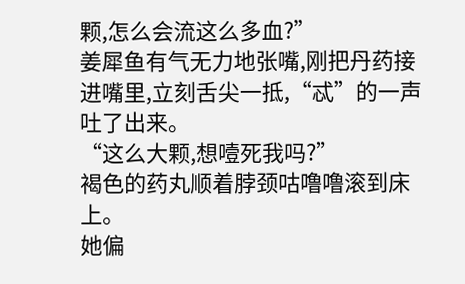颗,怎么会流这么多血?”
姜犀鱼有气无力地张嘴,刚把丹药接进嘴里,立刻舌尖一抵,“忒”的一声吐了出来。
“这么大颗,想噎死我吗?”
褐色的药丸顺着脖颈咕噜噜滚到床上。
她偏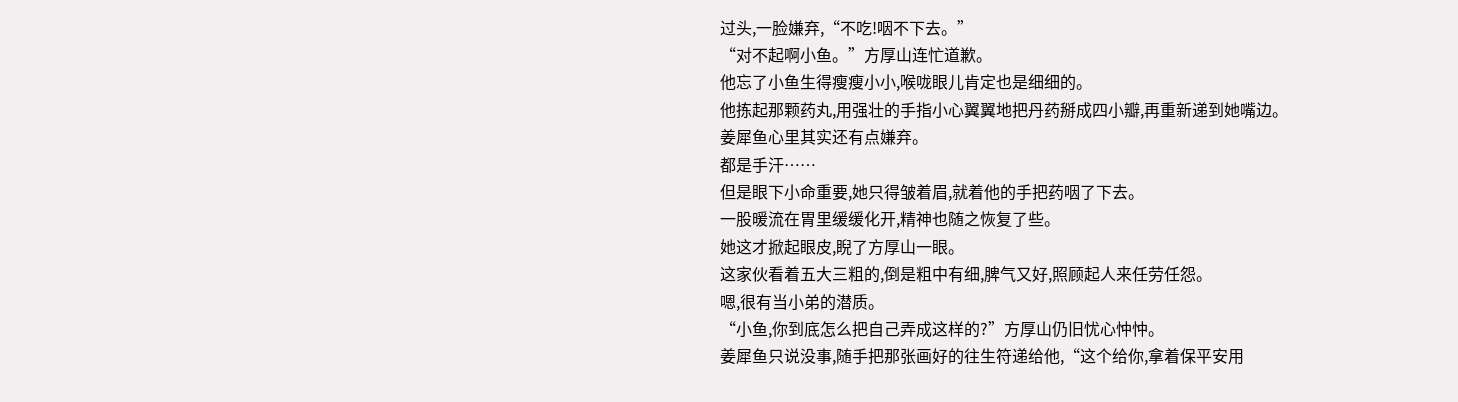过头,一脸嫌弃,“不吃!咽不下去。”
“对不起啊小鱼。”方厚山连忙道歉。
他忘了小鱼生得瘦瘦小小,喉咙眼儿肯定也是细细的。
他拣起那颗药丸,用强壮的手指小心翼翼地把丹药掰成四小瓣,再重新递到她嘴边。
姜犀鱼心里其实还有点嫌弃。
都是手汗……
但是眼下小命重要,她只得皱着眉,就着他的手把药咽了下去。
一股暖流在胃里缓缓化开,精神也随之恢复了些。
她这才掀起眼皮,睨了方厚山一眼。
这家伙看着五大三粗的,倒是粗中有细,脾气又好,照顾起人来任劳任怨。
嗯,很有当小弟的潜质。
“小鱼,你到底怎么把自己弄成这样的?”方厚山仍旧忧心忡忡。
姜犀鱼只说没事,随手把那张画好的往生符递给他,“这个给你,拿着保平安用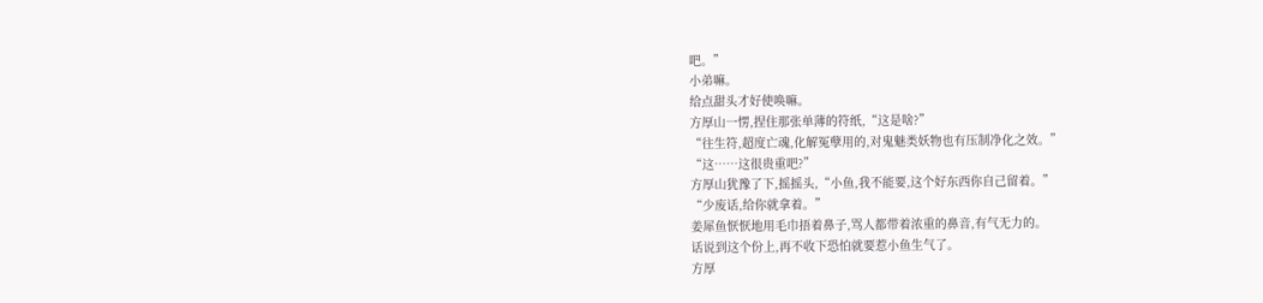吧。”
小弟嘛。
给点甜头才好使唤嘛。
方厚山一愣,捏住那张单薄的符纸,“这是啥?”
“往生符,超度亡魂,化解冤孽用的,对鬼魅类妖物也有压制净化之效。”
“这……这很贵重吧?”
方厚山犹豫了下,摇摇头,“小鱼,我不能要,这个好东西你自己留着。”
“少废话,给你就拿着。”
姜犀鱼恹恹地用毛巾捂着鼻子,骂人都带着浓重的鼻音,有气无力的。
话说到这个份上,再不收下恐怕就要惹小鱼生气了。
方厚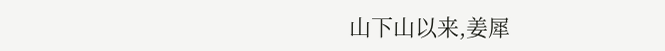山下山以来,姜犀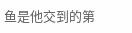鱼是他交到的第